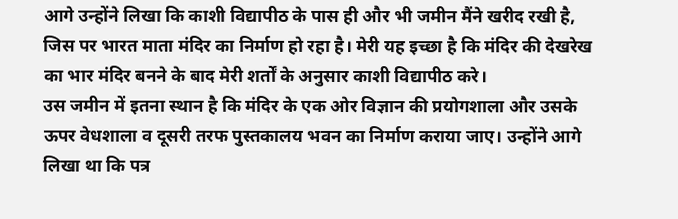आगे उन्होंने लिखा कि काशी विद्यापीठ के पास ही और भी जमीन मैंने खरीद रखी है, जिस पर भारत माता मंदिर का निर्माण हो रहा है। मेरी यह इच्छा है कि मंदिर की देखरेख का भार मंदिर बनने के बाद मेरी शर्तों के अनुसार काशी विद्यापीठ करे।
उस जमीन में इतना स्थान है कि मंदिर के एक ओर विज्ञान की प्रयोगशाला और उसके ऊपर वेधशाला व दूसरी तरफ पुस्तकालय भवन का निर्माण कराया जाए। उन्होंने आगे लिखा था कि पत्र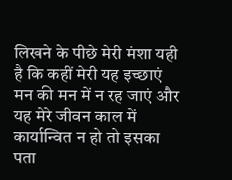लिखने के पीछे मेरी मंशा यही है कि कहीं मेरी यह इच्छाएं मन की मन में न रह जाएं और यह मेरे जीवन काल में कार्यान्वित न हो तो इसका पता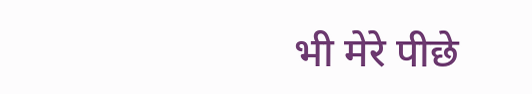भी मेरे पीछे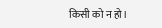किसी को न हो।